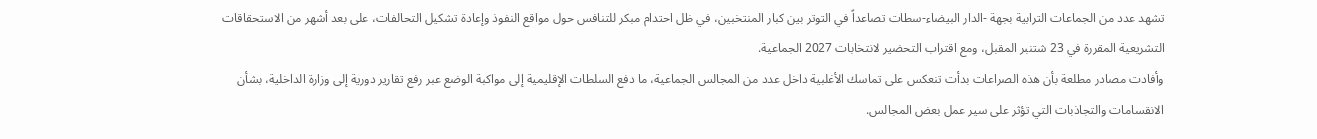تشهد عدد من الجماعات الترابية بجهة -الدار البيضاء-سطات تصاعداً في التوتر بين كبار المنتخبين، في ظل احتدام مبكر للتنافس حول مواقع النفوذ وإعادة تشكيل التحالفات، على بعد أشهر من الاستحقاقات التشريعية المقررة في 23 شتنبر المقبل، ومع اقتراب التحضير لانتخابات 2027 الجماعية.
وأفادت مصادر مطلعة بأن هذه الصراعات بدأت تنعكس على تماسك الأغلبية داخل عدد من المجالس الجماعية، ما دفع السلطات الإقليمية إلى مواكبة الوضع عبر رفع تقارير دورية إلى وزارة الداخلية، بشأن الانقسامات والتجاذبات التي تؤثر على سير عمل بعض المجالس.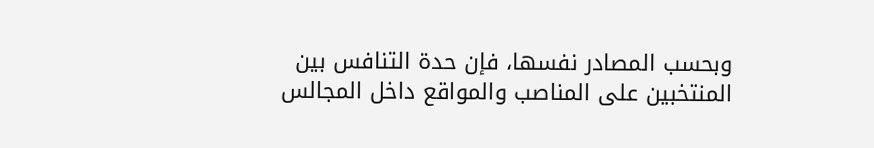وبحسب المصادر نفسها، فإن حدة التنافس بين المنتخبين على المناصب والمواقع داخل المجالس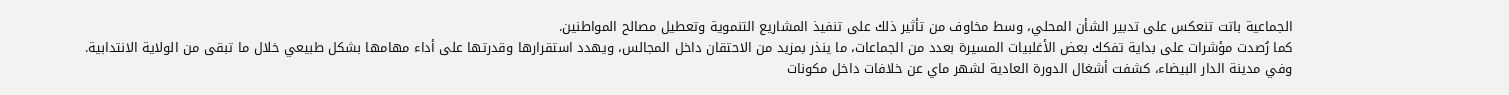الجماعية باتت تنعكس على تدبير الشأن المحلي، وسط مخاوف من تأثير ذلك على تنفيذ المشاريع التنموية وتعطيل مصالح المواطنين.
كما رُصدت مؤشرات على بداية تفكك بعض الأغلبيات المسيرة بعدد من الجماعات، ما ينذر بمزيد من الاحتقان داخل المجالس، ويهدد استقرارها وقدرتها على أداء مهامها بشكل طبيعي خلال ما تبقى من الولاية الانتدابية.
وفي مدينة الدار البيضاء، كشفت أشغال الدورة العادية لشهر ماي عن خلافات داخل مكونات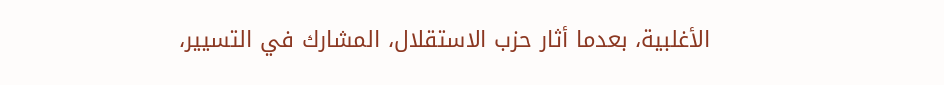الأغلبية، بعدما أثار حزب الاستقلال، المشارك في التسيير،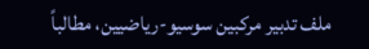ملف تدبير مركبين سوسيو-رياضيين، مطالباً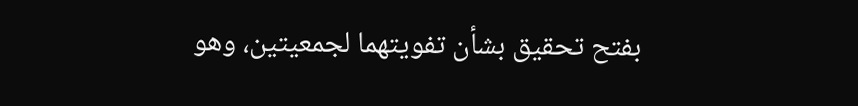بفتح تحقيق بشأن تفويتهما لجمعيتين، وهو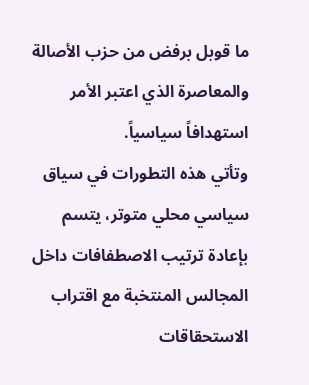ما قوبل برفض من حزب الأصالة والمعاصرة الذي اعتبر الأمر استهدافاً سياسياً.
وتأتي هذه التطورات في سياق سياسي محلي متوتر، يتسم بإعادة ترتيب الاصطفافات داخل المجالس المنتخبة مع اقتراب الاستحقاقات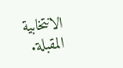الانتخابية المقبلة.